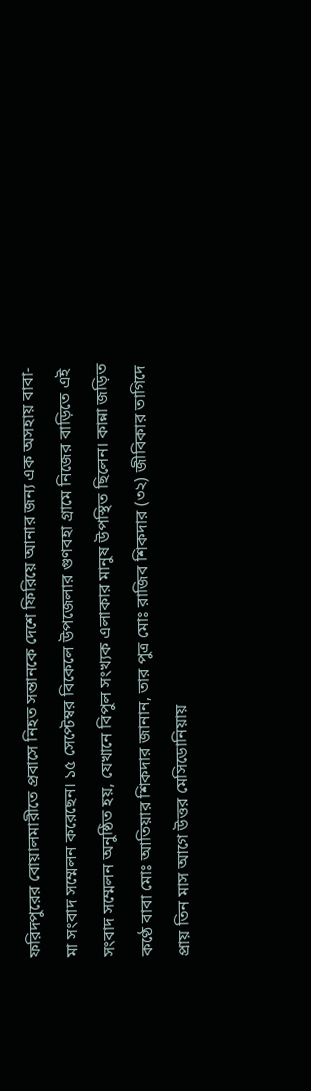ফরিদপুরের বোয়ালমারীতে প্রবাসে নিহত সন্তানকে দেশে ফিরিয়ে আনার জন্য এক অসহায় বাবা-মা সংবাদ সম্মেলন করেছেন। ১৫ সেপ্টেম্বর বিকেলে উপজেলার গুণবহা গ্রামে নিজের বাড়িতে এই সংবাদ সম্মেলন অনুষ্ঠিত হয়, যেখানে বিপুল সংখ্যক এলাকার মানুষ উপস্থিত ছিলেন। কান্না জড়িত কণ্ঠে বাবা মোঃ আতিয়ার শিকদার জানান, তার পুত্র মোঃ রাজিব শিকদার (৩২) জীবিকার তাগিদে প্রায় তিন মাস আগে উত্তর মেসিডোনিয়ায়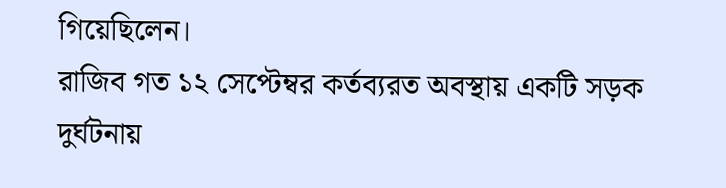গিয়েছিলেন।
রাজিব গত ১২ সেপ্টেম্বর কর্তব্যরত অবস্থায় একটি সড়ক দুর্ঘটনায়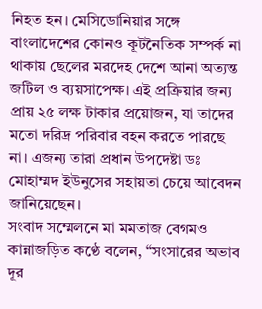নিহত হন। মেসিডোনিয়ার সঙ্গে বাংলাদেশের কোনও কূটনৈতিক সম্পর্ক না থাকায় ছেলের মরদেহ দেশে আনা অত্যন্ত জটিল ও ব্যয়সাপেক্ষ। এই প্রক্রিয়ার জন্য প্রায় ২৫ লক্ষ টাকার প্রয়োজন, যা তাদের মতো দরিদ্র পরিবার বহন করতে পারছে না। এজন্য তারা প্রধান উপদেষ্টা ডঃ মোহাম্মদ ইউনুসের সহায়তা চেয়ে আবেদন জানিয়েছেন।
সংবাদ সম্মেলনে মা মমতাজ বেগমও কান্নাজড়িত কণ্ঠে বলেন, “সংসারের অভাব দূর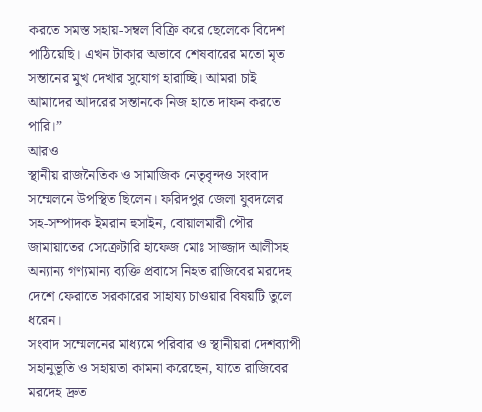করতে সমস্ত সহায়-সম্বল বিক্রি করে ছেলেকে বিদেশ পাঠিয়েছি। এখন টাকার অভাবে শেষবারের মতো মৃত সন্তানের মুখ দেখার সুযোগ হারাচ্ছি। আমরা চাই আমাদের আদরের সন্তানকে নিজ হাতে দাফন করতে পারি।”
আরও
স্থানীয় রাজনৈতিক ও সামাজিক নেতৃবৃন্দও সংবাদ সম্মেলনে উপস্থিত ছিলেন। ফরিদপুর জেলা যুবদলের সহ-সম্পাদক ইমরান হুসাইন, বোয়ালমারী পৌর জামায়াতের সেক্রেটারি হাফেজ মোঃ সাজ্জাদ আলীসহ অন্যান্য গণ্যমান্য ব্যক্তি প্রবাসে নিহত রাজিবের মরদেহ দেশে ফেরাতে সরকারের সাহায্য চাওয়ার বিষয়টি তুলে ধরেন।
সংবাদ সম্মেলনের মাধ্যমে পরিবার ও স্থানীয়রা দেশব্যাপী সহানুভূতি ও সহায়তা কামনা করেছেন, যাতে রাজিবের মরদেহ দ্রুত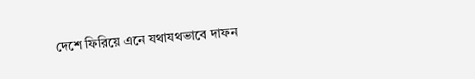দেশে ফিরিয়ে এনে যথাযথভাবে দাফন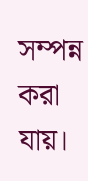সম্পন্ন করা যায়।